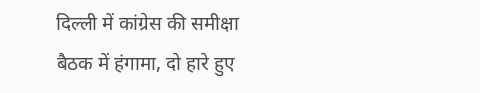दिल्ली में कांग्रेस की समीक्षा बैठक में हंगामा, दो हारे हुए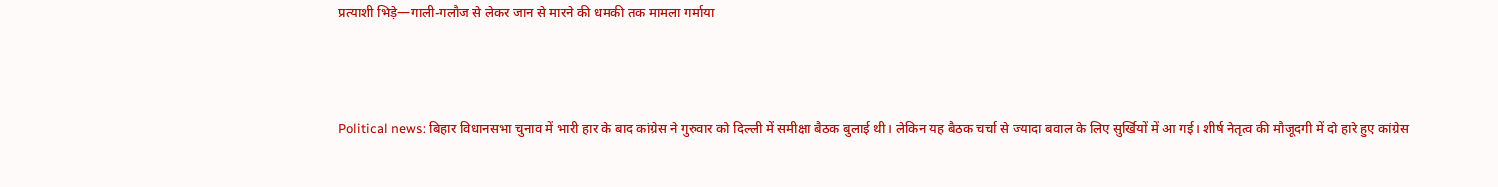प्रत्याशी भिड़े—गाली-गलौज से लेकर जान से मारने की धमकी तक मामला गर्माया



Political news: बिहार विधानसभा चुनाव में भारी हार के बाद कांग्रेस ने गुरुवार को दिल्ली में समीक्षा बैठक बुलाई थी। लेकिन यह बैठक चर्चा से ज्यादा बवाल के लिए सुर्खियों में आ गई। शीर्ष नेतृत्व की मौजूदगी में दो हारे हुए कांग्रेस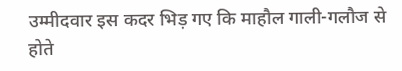उम्मीदवार इस कदर भिड़ गए कि माहौल गाली-गलौज से होते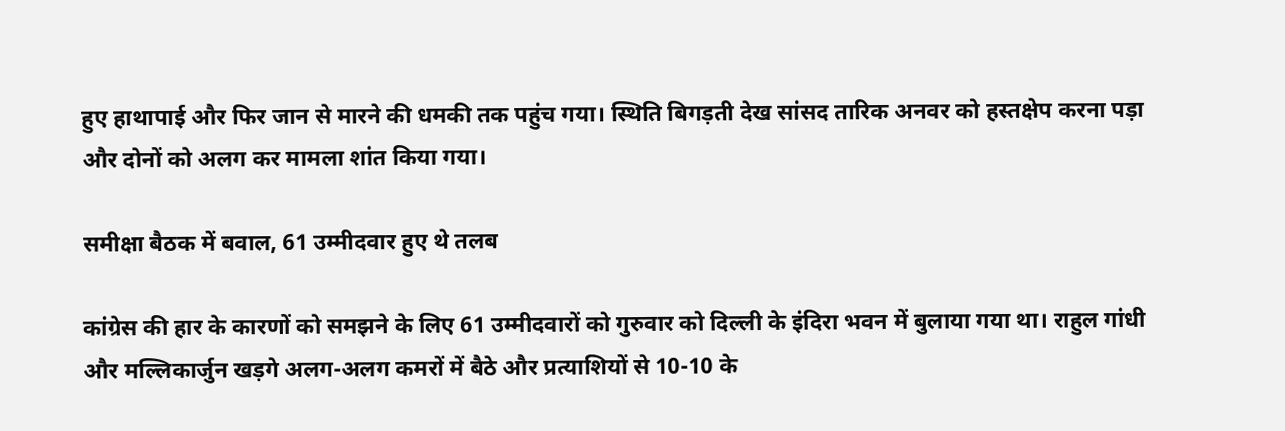हुए हाथापाई और फिर जान से मारने की धमकी तक पहुंच गया। स्थिति बिगड़ती देख सांसद तारिक अनवर को हस्तक्षेप करना पड़ा और दोनों को अलग कर मामला शांत किया गया।

समीक्षा बैठक में बवाल, 61 उम्मीदवार हुए थे तलब

कांग्रेस की हार के कारणों को समझने के लिए 61 उम्मीदवारों को गुरुवार को दिल्ली के इंदिरा भवन में बुलाया गया था। राहुल गांधी और मल्लिकार्जुन खड़गे अलग-अलग कमरों में बैठे और प्रत्याशियों से 10-10 के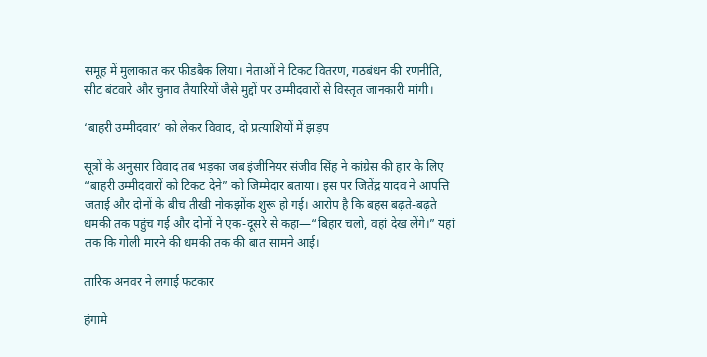समूह में मुलाकात कर फीडबैक लिया। नेताओं ने टिकट वितरण, गठबंधन की रणनीति, सीट बंटवारे और चुनाव तैयारियों जैसे मुद्दों पर उम्मीदवारों से विस्तृत जानकारी मांगी।

‘बाहरी उम्मीदवार’ को लेकर विवाद, दो प्रत्याशियों में झड़प

सूत्रों के अनुसार विवाद तब भड़का जब इंजीनियर संजीव सिंह ने कांग्रेस की हार के लिए “बाहरी उम्मीदवारों को टिकट देने” को जिम्मेदार बताया। इस पर जितेंद्र यादव ने आपत्ति जताई और दोनों के बीच तीखी नोकझोंक शुरू हो गई। आरोप है कि बहस बढ़ते-बढ़ते धमकी तक पहुंच गई और दोनों ने एक-दूसरे से कहा—“बिहार चलो, वहां देख लेंगे।” यहां तक कि गोली मारने की धमकी तक की बात सामने आई।

तारिक अनवर ने लगाई फटकार

हंगामे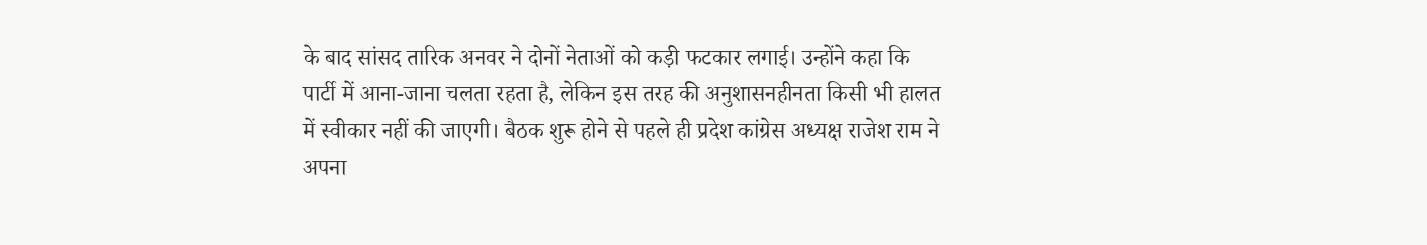के बाद सांसद तारिक अनवर ने दोनों नेताओं को कड़ी फटकार लगाई। उन्होंने कहा कि पार्टी में आना-जाना चलता रहता है, लेकिन इस तरह की अनुशासनहीनता किसी भी हालत में स्वीकार नहीं की जाएगी। बैठक शुरू होने से पहले ही प्रदेश कांग्रेस अध्यक्ष राजेश राम ने अपना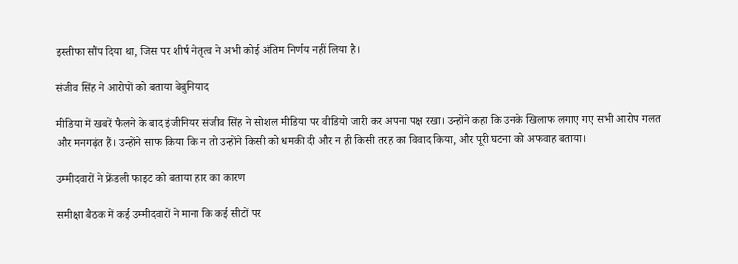इस्तीफा सौंप दिया था, जिस पर शीर्ष नेतृत्व ने अभी कोई अंतिम निर्णय नहीं लिया है।

संजीव सिंह ने आरोपों को बताया बेबुनियाद

मीडिया में खबरें फैलने के बाद इंजीनियर संजीव सिंह ने सोशल मीडिया पर वीडियो जारी कर अपना पक्ष रखा। उन्होंने कहा कि उनके खिलाफ लगाए गए सभी आरोप गलत और मनगढ़ंत हैं। उन्होंने साफ किया कि न तो उन्होंने किसी को धमकी दी और न ही किसी तरह का विवाद किया, और पूरी घटना को अफवाह बताया।

उम्मीदवारों ने फ्रेंडली फाइट को बताया हार का कारण

समीक्षा बैठक में कई उम्मीदवारों ने माना कि कई सीटों पर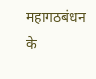महागठबंधन के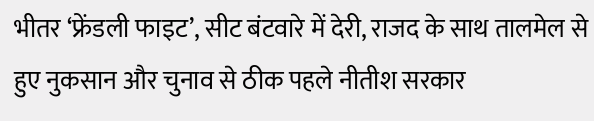भीतर ‘फ्रेंडली फाइट’, सीट बंटवारे में देरी, राजद के साथ तालमेल से हुए नुकसान और चुनाव से ठीक पहले नीतीश सरकार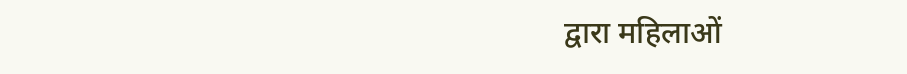द्वारा महिलाओं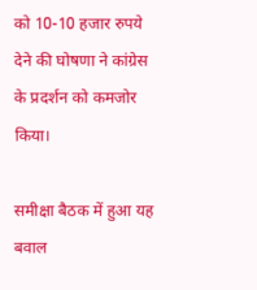को 10-10 हजार रुपये देने की घोषणा ने कांग्रेस के प्रदर्शन को कमजोर किया।

समीक्षा बैठक में हुआ यह बवाल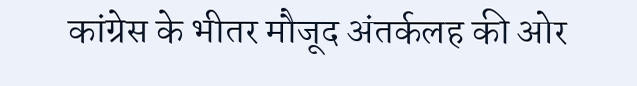कांग्रेस के भीतर मौजूद अंतर्कलह की ओर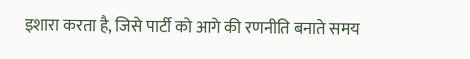इशारा करता है, जिसे पार्टी को आगे की रणनीति बनाते समय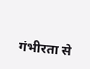गंभीरता से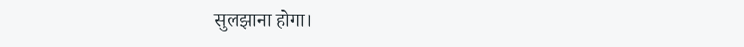सुलझाना होगा।